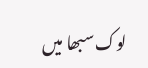لوک سبھا میں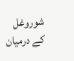شوروغل کے درمیان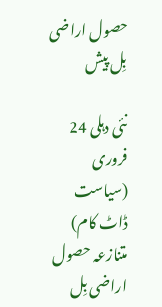حصول اراضی بِل پیش

نئی دہلی 24 فروری (سیاست ڈاٹ کام) متنازعہ حصول اراضی بِل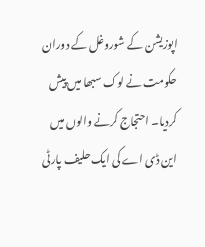اپوزیشن کے شوروغل کے دوران حکومت نے لوک سبھا میں پیش کردیا۔ احتجاج کرنے والوں میں این ڈی اے کی ایک حلیف پارٹی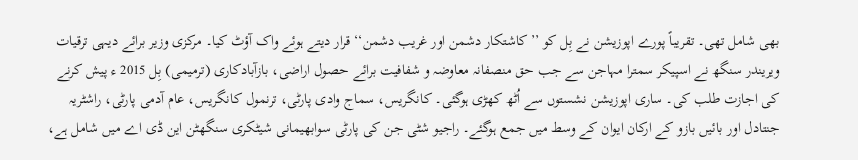بھی شامل تھی۔ تقریباً پورے اپوزیشن نے بِل کو ’’کاشتکار دشمن اور غریب دشمن‘‘ قرار دیتے ہوئے واک آؤٹ کیا۔ مرکزی وزیر برائے دیہی ترقیات ویریندر سنگھ نے اسپیکر سمترا مہاجن سے جب حق منصفانہ معاوضہ و شفافیت برائے حصول اراضی، بازآبادکاری (ترمیمی) بِل 2015 ء پیش کرنے کی اجازت طلب کی۔ ساری اپوزیشن نشستوں سے اُٹھ کھڑی ہوگئی۔ کانگریس، سماج وادی پارٹی، ترنمول کانگریس، عام آدمی پارٹی، راشٹریہ جنتادل اور بائیں بازو کے ارکان ایوان کے وسط میں جمع ہوگئے۔ راجیو شٹی جن کی پارٹی سوابھیمانی شیٹکری سنگھٹن این ڈی اے میں شامل ہے،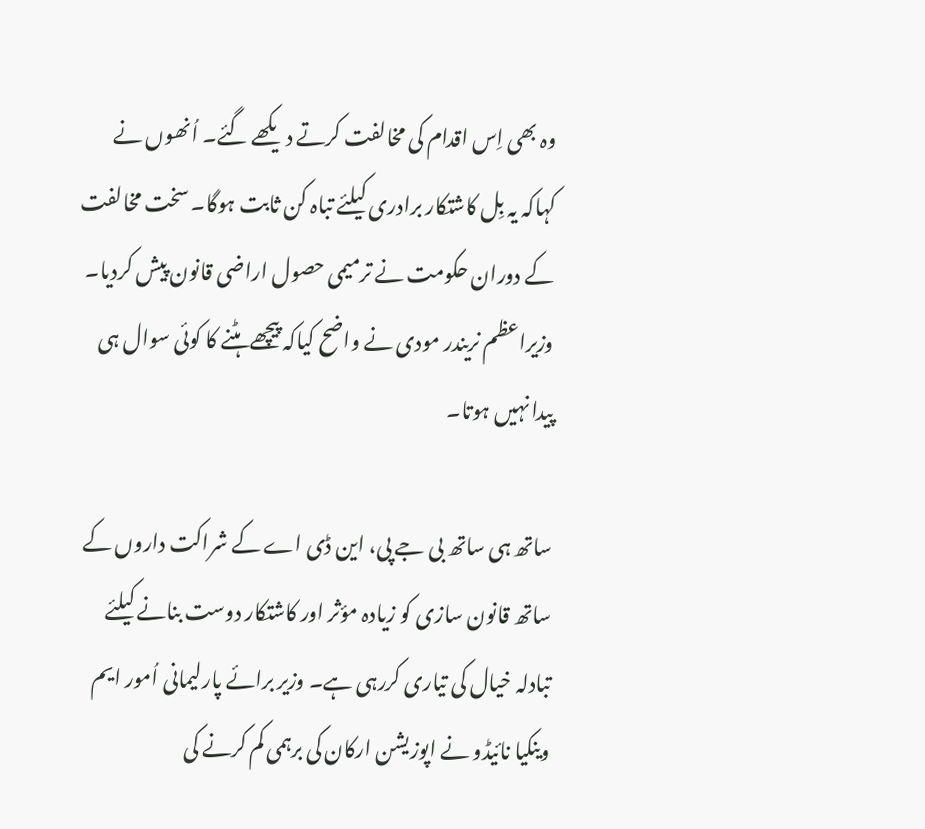وہ بھی اِس اقدام کی مخالفت کرتے دیکھے گئے۔ اُنھوں نے کہاکہ یہ بِل کاشتکار برادری کیلئے تباہ کن ثابت ہوگا۔ سخت مخالفت کے دوران حکومت نے ترمیمی حصول اراضی قانون پیش کردیا۔ وزیراعظم نریندر مودی نے واضح کیاکہ پیچھے ہٹنے کا کوئی سوال ہی پیدا نہیں ہوتا۔

ساتھ ہی ساتھ بی جے پی، این ڈی اے کے شراکت داروں کے ساتھ قانون سازی کو زیادہ مؤثر اور کاشتکار دوست بنانے کیلئے تبادلہ خیال کی تیاری کررہی ہے۔ وزیر برائے پارلیمانی اُمور ایم وینکیا نائیڈو نے اپوزیشن ارکان کی برہمی کم کرنے کی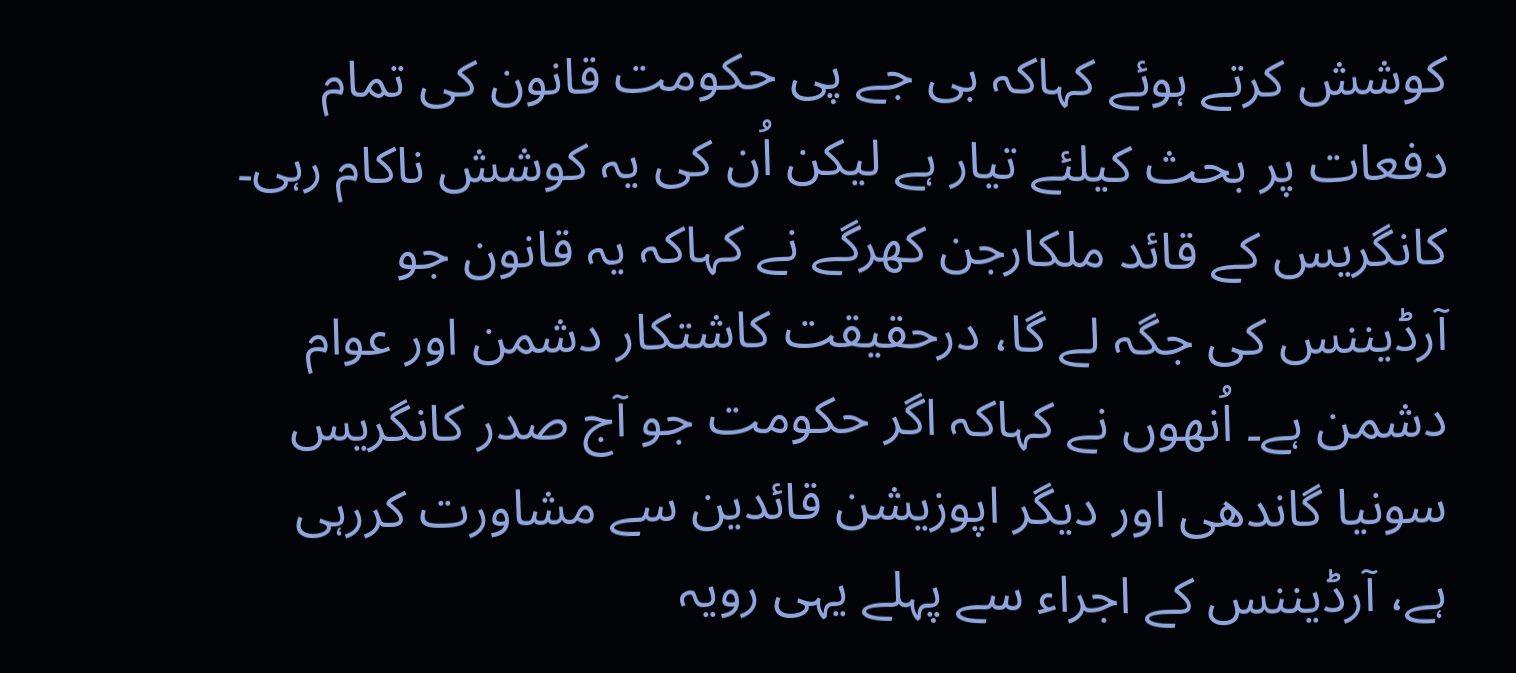کوشش کرتے ہوئے کہاکہ بی جے پی حکومت قانون کی تمام دفعات پر بحث کیلئے تیار ہے لیکن اُن کی یہ کوشش ناکام رہی۔ کانگریس کے قائد ملکارجن کھرگے نے کہاکہ یہ قانون جو آرڈیننس کی جگہ لے گا، درحقیقت کاشتکار دشمن اور عوام دشمن ہے۔ اُنھوں نے کہاکہ اگر حکومت جو آج صدر کانگریس سونیا گاندھی اور دیگر اپوزیشن قائدین سے مشاورت کررہی ہے، آرڈیننس کے اجراء سے پہلے یہی رویہ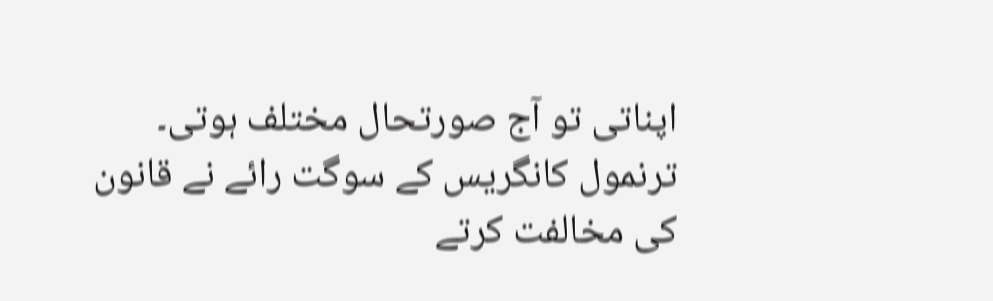اپناتی تو آج صورتحال مختلف ہوتی۔ ترنمول کانگریس کے سوگت رائے نے قانون کی مخالفت کرتے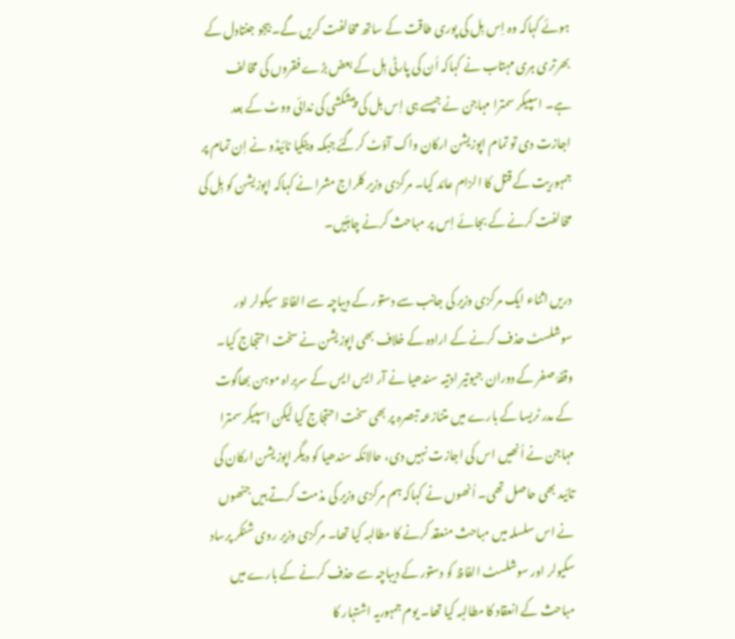ہوئے کہاکہ وہ اِس بِل کی پوری طاقت کے ساتھ مخالفت کریں گے۔ بیجو جنتادل کے بھرتری ہری مہتاب نے کہاکہ اُن کی پارٹی بِل کے بعض بڑے فقروں کی مخالف ہے۔ اسپیکر سمترا مہاجن نے جیسے ہی اِس بل کی پیشکشی کی ندائی ووٹ کے بعد اجازت دی تو تمام اپوزیشن ارکان واک آؤٹ کرگئے جبکہ وینکیا نائیڈو نے اِن تمام پر جمہوریت کے قتل کا الزام عائد کیا۔ مرکزی وزیر کلراج مشرا نے کہاکہ اپوزیشن کو بِل کی مخالفت کرنے کے بجائے اِس پر مباحث کرنے چاہئیں۔

دریں اثناء ایک مرکزی وزیر کی جانب سے دستور کے دیباچہ سے الفاظ سیکولر اور سوشلسٹ حذف کرنے کے ارادہ کے خلاف بھی اپوزیشن نے سخت احتجاج کیا۔ وقفۂ صفر کے دوران جیوتیر ادتیہ سندھیا نے آر ایس ایس کے سربراہ موہن بھاگوت کے مدر ٹریسا کے بارے میں متنازعہ تبصرہ پر بھی سخت احتجاج کیا لیکن اسپیکر سمترا مہاجن نے اُنھیں اس کی اجازت نہیں دی، حالانکہ سندھیا کو دیگر اپوزیشن ارکان کی تائید بھی حاصل تھی۔ اُنھوں نے کہاکہ ہم مرکزی وزیر کی مذمت کرتے ہیں جنھوں نے اس سلسلہ میں مباحث منعقد کرنے کا مطالبہ کیا تھا۔ مرکزی وزیر روی شنکر پرساد سکیولر اور سوشلسٹ الفاظ کو دستور کے دیباچہ سے حذف کرنے کے بارے میں مباحث کے انعقاد کا مطالبہ کیا تھا۔ یوم جمہوریہ اشتہار کا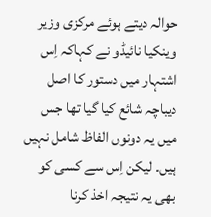حوالہ دیتے ہوئے مرکزی وزیر وینکیا نائیڈو نے کہاکہ اِس اشتہار میں دستور کا اصل دیباچہ شائع کیا گیا تھا جس میں یہ دونوں الفاظ شامل نہیں ہیں۔ لیکن اِس سے کسی کو بھی یہ نتیجہ اخذ کرنا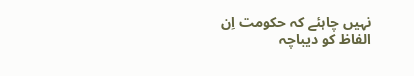نہیں چاہئے کہ حکومت اِن الفاظ کو دیباچہ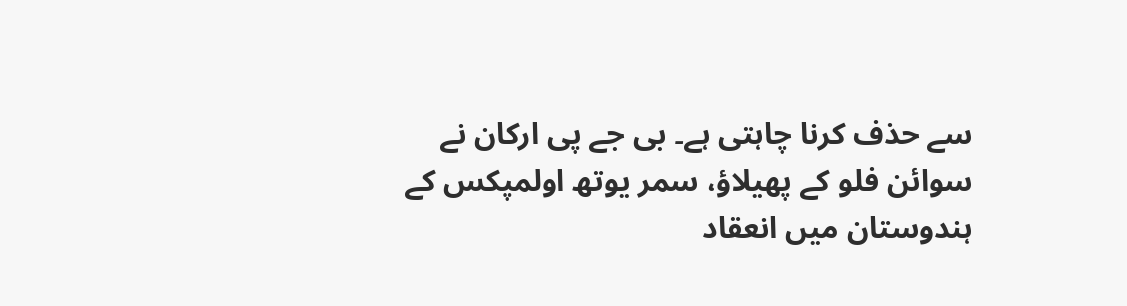سے حذف کرنا چاہتی ہے۔ بی جے پی ارکان نے سوائن فلو کے پھیلاؤ، سمر یوتھ اولمپکس کے ہندوستان میں انعقاد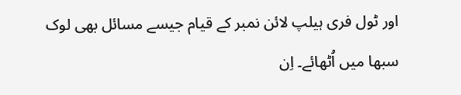اور ٹول فری ہیلپ لائن نمبر کے قیام جیسے مسائل بھی لوک سبھا میں اُٹھائے۔ اِن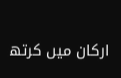ارکان میں کرتھ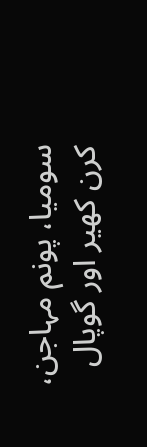سومیا، پونم مہاجن، کرن کھیر اور گوپال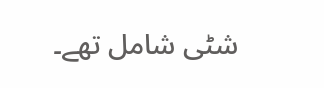شٹی شامل تھے۔